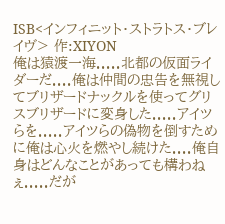ISB<インフィニット・ストラトス・ブレイヴ> 作:XIYON
俺は猿渡一海.....北都の仮面ライダーだ....俺は仲間の忠告を無視してブリザードナックルを使ってグリスブリザードに変身した.....アイツらを.....アイツらの偽物を倒すために俺は心火を燃やし続けた....俺自身はどんなことがあっても構わねぇ.....だが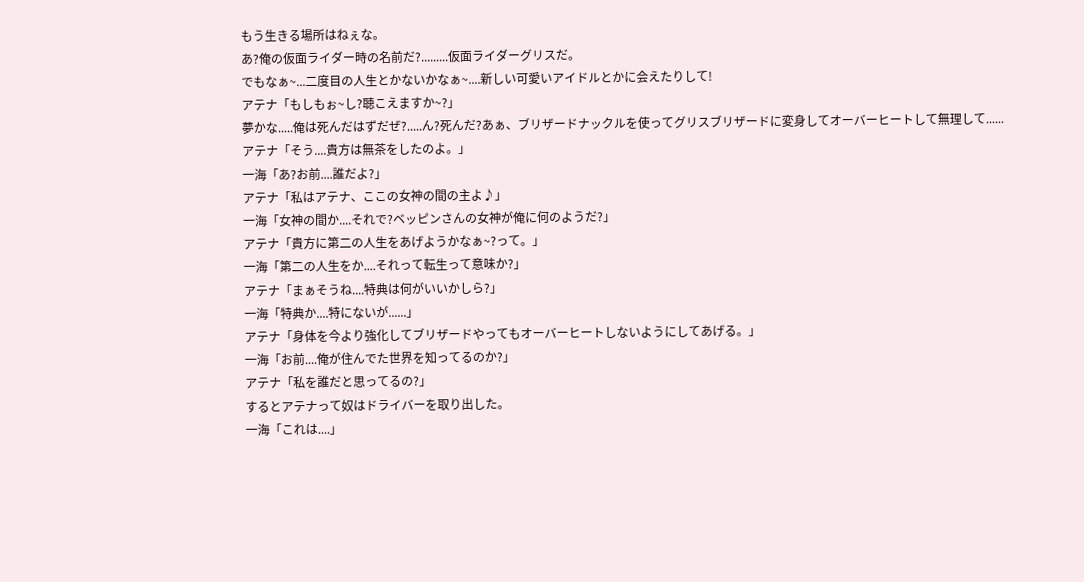もう生きる場所はねぇな。
あ?俺の仮面ライダー時の名前だ?.........仮面ライダーグリスだ。
でもなぁ~...二度目の人生とかないかなぁ~....新しい可愛いアイドルとかに会えたりして!
アテナ「もしもぉ~し?聴こえますか~?」
夢かな.....俺は死んだはずだぜ?.....ん?死んだ?あぁ、ブリザードナックルを使ってグリスブリザードに変身してオーバーヒートして無理して......
アテナ「そう....貴方は無茶をしたのよ。」
一海「あ?お前....誰だよ?」
アテナ「私はアテナ、ここの女神の間の主よ♪」
一海「女神の間か....それで?ベッピンさんの女神が俺に何のようだ?」
アテナ「貴方に第二の人生をあげようかなぁ~?って。」
一海「第二の人生をか....それって転生って意味か?」
アテナ「まぁそうね....特典は何がいいかしら?」
一海「特典か....特にないが......」
アテナ「身体を今より強化してブリザードやってもオーバーヒートしないようにしてあげる。」
一海「お前....俺が住んでた世界を知ってるのか?」
アテナ「私を誰だと思ってるの?」
するとアテナって奴はドライバーを取り出した。
一海「これは....」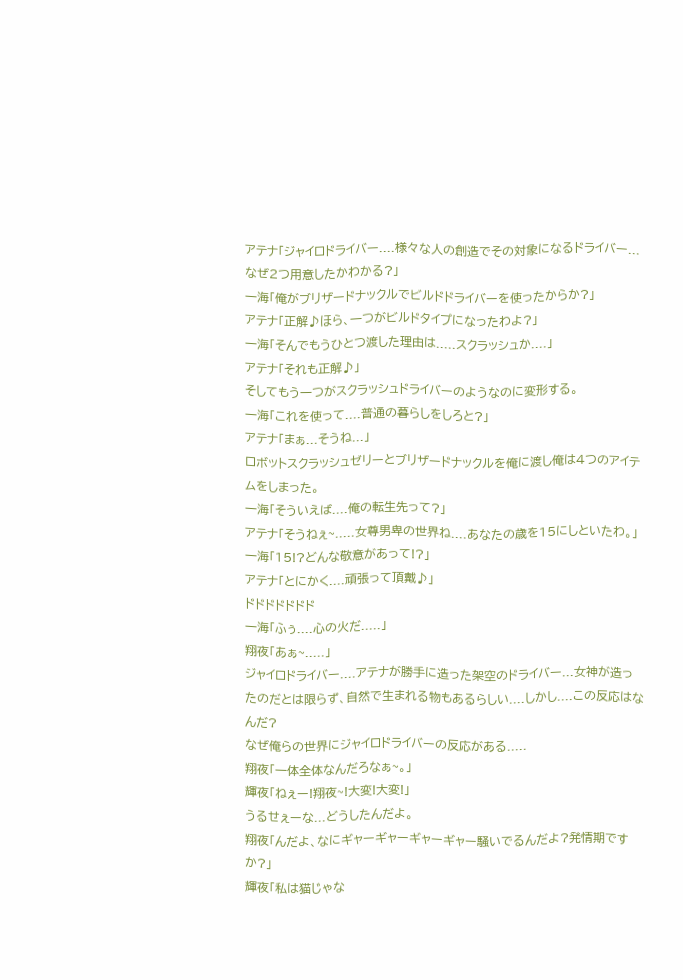アテナ「ジャイロドライバー....様々な人の創造でその対象になるドライバー...なぜ2つ用意したかわかる?」
一海「俺がブリザードナックルでビルドドライバーを使ったからか?」
アテナ「正解♪ほら、一つがビルドタイプになったわよ?」
一海「そんでもうひとつ渡した理由は.....スクラッシュか....」
アテナ「それも正解♪」
そしてもう一つがスクラッシュドライバーのようなのに変形する。
一海「これを使って....普通の暮らしをしろと?」
アテナ「まぁ...そうね...」
ロボットスクラッシュゼリーとブリザードナックルを俺に渡し俺は4つのアイテムをしまった。
一海「そういえば....俺の転生先って?」
アテナ「そうねぇ~.....女尊男卑の世界ね....あなたの歳を15にしといたわ。」
一海「15!?どんな敬意があって!?」
アテナ「とにかく....頑張って頂戴♪」
ドドドドドドド
一海「ふぅ....心の火だ.....」
翔夜「あぁ~.....」
ジャイロドライバー....アテナが勝手に造った架空のドライバー...女神が造ったのだとは限らず、自然で生まれる物もあるらしい....しかし....この反応はなんだ?
なぜ俺らの世界にジャイロドライバーの反応がある.....
翔夜「一体全体なんだろなぁ~。」
輝夜「ねぇー!翔夜~!大変!大変!」
うるせぇーな...どうしたんだよ。
翔夜「んだよ、なにギャーギャーギャーギャー騒いでるんだよ?発情期ですか?」
輝夜「私は猫じゃな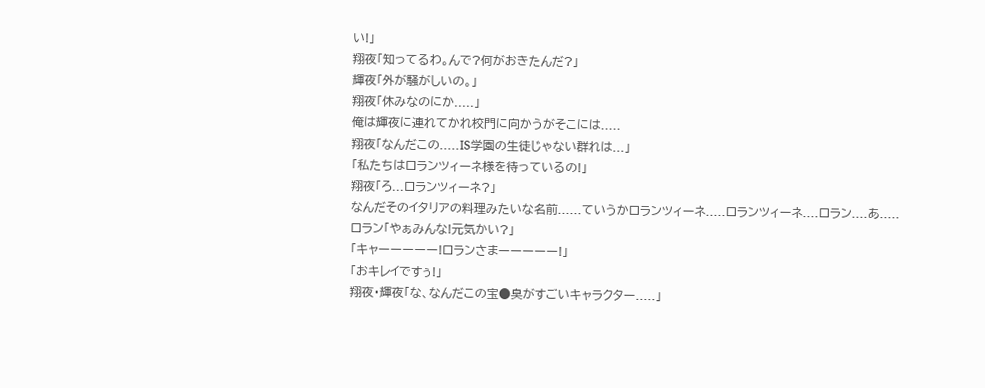い!」
翔夜「知ってるわ。んで?何がおきたんだ?」
輝夜「外が騒がしいの。」
翔夜「休みなのにか.....」
俺は輝夜に連れてかれ校門に向かうがそこには.....
翔夜「なんだこの.....IS学園の生徒じゃない群れは...」
「私たちはロランツィーネ様を待っているの!」
翔夜「ろ...ロランツィーネ?」
なんだそのイタリアの料理みたいな名前......ていうかロランツィーネ.....ロランツィーネ....ロラン....あ.....
ロラン「やぁみんな!元気かい?」
「キャーーーーー!ロランさまーーーーー!」
「おキレイですぅ!」
翔夜・輝夜「な、なんだこの宝●臭がすごいキャラクター.....」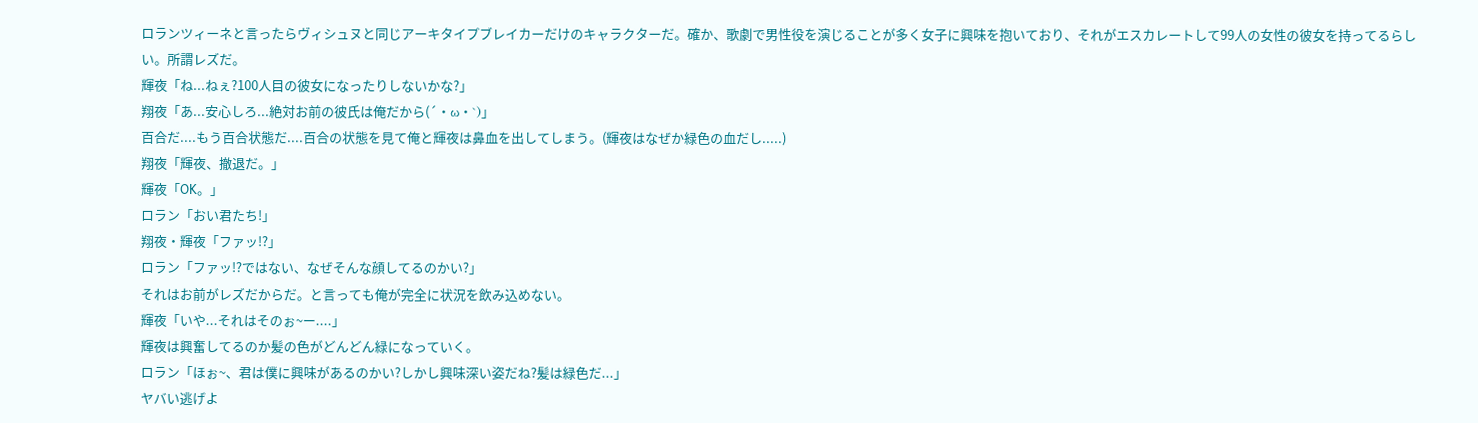ロランツィーネと言ったらヴィシュヌと同じアーキタイプブレイカーだけのキャラクターだ。確か、歌劇で男性役を演じることが多く女子に興味を抱いており、それがエスカレートして99人の女性の彼女を持ってるらしい。所謂レズだ。
輝夜「ね...ねぇ?100人目の彼女になったりしないかな?」
翔夜「あ...安心しろ...絶対お前の彼氏は俺だから(´・ω・`)」
百合だ....もう百合状態だ....百合の状態を見て俺と輝夜は鼻血を出してしまう。(輝夜はなぜか緑色の血だし.....)
翔夜「輝夜、撤退だ。」
輝夜「OK。」
ロラン「おい君たち!」
翔夜・輝夜「ファッ!?」
ロラン「ファッ!?ではない、なぜそんな顔してるのかい?」
それはお前がレズだからだ。と言っても俺が完全に状況を飲み込めない。
輝夜「いや...それはそのぉ~ー....」
輝夜は興奮してるのか髪の色がどんどん緑になっていく。
ロラン「ほぉ~、君は僕に興味があるのかい?しかし興味深い姿だね?髪は緑色だ...」
ヤバい逃げよ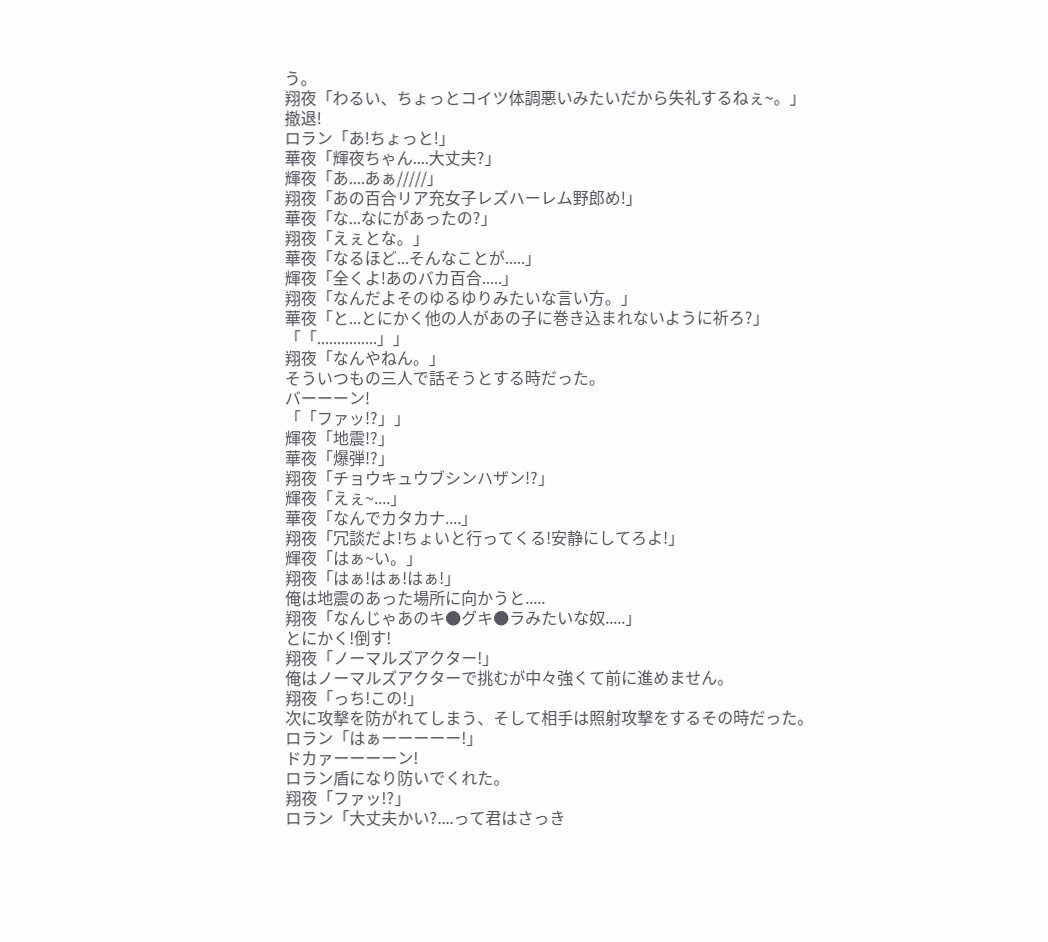う。
翔夜「わるい、ちょっとコイツ体調悪いみたいだから失礼するねぇ~。」
撤退!
ロラン「あ!ちょっと!」
華夜「輝夜ちゃん....大丈夫?」
輝夜「あ....あぁ/////」
翔夜「あの百合リア充女子レズハーレム野郎め!」
華夜「な...なにがあったの?」
翔夜「えぇとな。」
華夜「なるほど...そんなことが.....」
輝夜「全くよ!あのバカ百合.....」
翔夜「なんだよそのゆるゆりみたいな言い方。」
華夜「と...とにかく他の人があの子に巻き込まれないように祈ろ?」
「「...............」」
翔夜「なんやねん。」
そういつもの三人で話そうとする時だった。
バーーーン!
「「ファッ!?」」
輝夜「地震!?」
華夜「爆弾!?」
翔夜「チョウキュウブシンハザン!?」
輝夜「えぇ~....」
華夜「なんでカタカナ....」
翔夜「冗談だよ!ちょいと行ってくる!安静にしてろよ!」
輝夜「はぁ~い。」
翔夜「はぁ!はぁ!はぁ!」
俺は地震のあった場所に向かうと.....
翔夜「なんじゃあのキ●グキ●ラみたいな奴.....」
とにかく!倒す!
翔夜「ノーマルズアクター!」
俺はノーマルズアクターで挑むが中々強くて前に進めません。
翔夜「っち!この!」
次に攻撃を防がれてしまう、そして相手は照射攻撃をするその時だった。
ロラン「はぁーーーーー!」
ドカァーーーーン!
ロラン盾になり防いでくれた。
翔夜「ファッ!?」
ロラン「大丈夫かい?....って君はさっき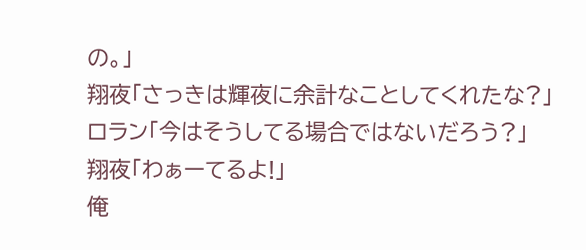の。」
翔夜「さっきは輝夜に余計なことしてくれたな?」
ロラン「今はそうしてる場合ではないだろう?」
翔夜「わぁーてるよ!」
俺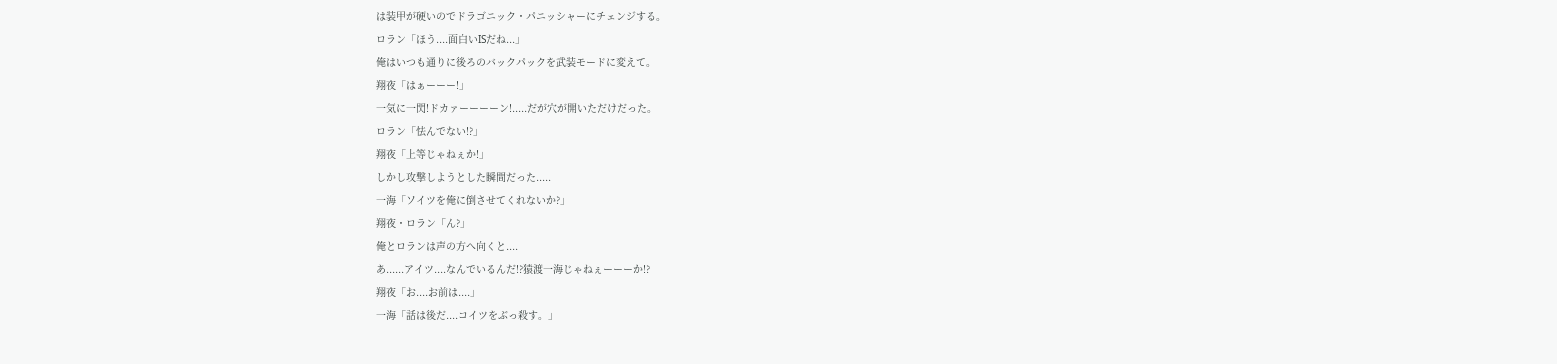は装甲が硬いのでドラゴニック・パニッシャーにチェンジする。
ロラン「ほう....面白いISだね...」
俺はいつも通りに後ろのバックパックを武装モードに変えて。
翔夜「はぁーーー!」
一気に一閃!ドカァーーーーン!.....だが穴が開いただけだった。
ロラン「怯んでない!?」
翔夜「上等じゃねぇか!」
しかし攻撃しようとした瞬間だった.....
一海「ソイツを俺に倒させてくれないか?」
翔夜・ロラン「ん?」
俺とロランは声の方へ向くと....
あ......アイツ....なんでいるんだ!?猿渡一海じゃねぇーーーか!?
翔夜「お....お前は....」
一海「話は後だ....コイツをぶっ殺す。」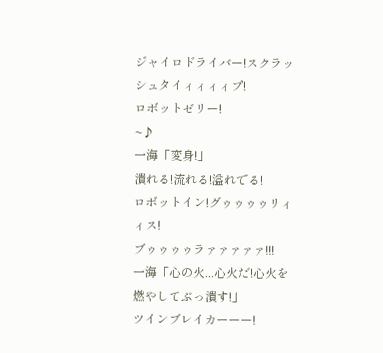ジャイロドライバー!スクラッシュタイィィィィプ!
ロボットゼリー!
~♪
一海「変身!」
潰れる!流れる!溢れでる!
ロボットイン!グゥゥゥゥリィィス!
ブゥゥゥゥラァァァァァ!!!
一海「心の火...心火だ!心火を燃やしてぶっ潰す!」
ツインブレイカーーー!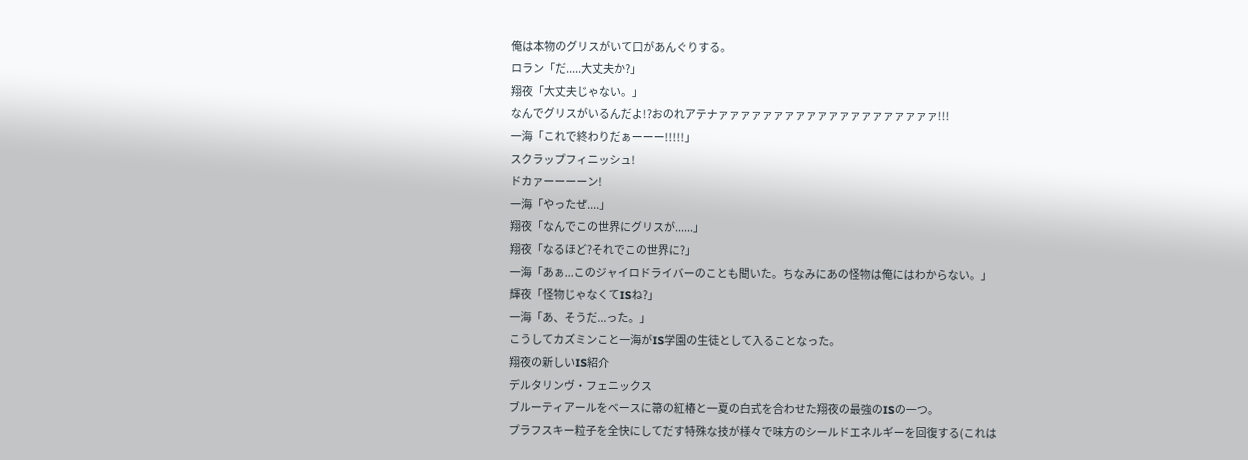俺は本物のグリスがいて口があんぐりする。
ロラン「だ.....大丈夫か?」
翔夜「大丈夫じゃない。」
なんでグリスがいるんだよ!?おのれアテナァァァァァァァァァァァァァァァァァァァァ!!!
一海「これで終わりだぁーーー!!!!!」
スクラップフィニッシュ!
ドカァーーーーン!
一海「やったぜ....」
翔夜「なんでこの世界にグリスが......」
翔夜「なるほど?それでこの世界に?」
一海「あぁ...このジャイロドライバーのことも聞いた。ちなみにあの怪物は俺にはわからない。」
輝夜「怪物じゃなくてISね?」
一海「あ、そうだ...った。」
こうしてカズミンこと一海がIS学園の生徒として入ることなった。
翔夜の新しいIS紹介
デルタリンヴ・フェニックス
ブルーティアールをベースに箒の紅椿と一夏の白式を合わせた翔夜の最強のISの一つ。
プラフスキー粒子を全快にしてだす特殊な技が様々で味方のシールドエネルギーを回復する(これは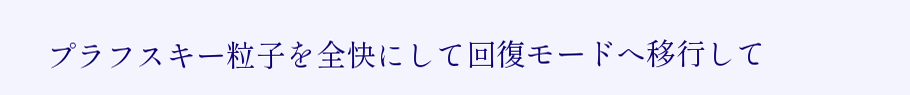プラフスキー粒子を全快にして回復モードへ移行して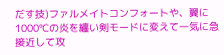だす技)ファルメイトコンフォートや、翼に1000℃の炎を纏い剣モードに変えて一気に急接近して攻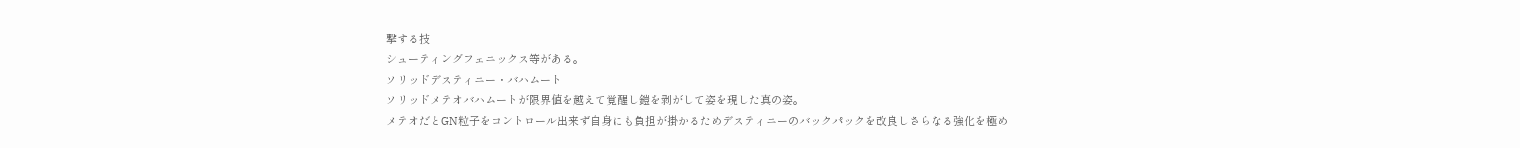撃する技
シューティングフェニックス等がある。
ソリッドデスティニー・バハムート
ソリッドメテオバハムートが限界値を越えて覚醒し鎧を剥がして姿を現した真の姿。
メテオだとGN粒子をコントロール出来ず自身にも負担が掛かるためデスティニーのバックパックを改良しさらなる強化を極め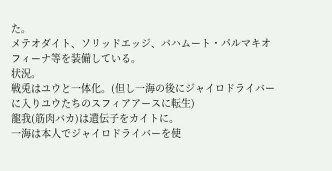た。
メテオダイト、ソリッドエッジ、バハムート・パルマキオフィーナ等を装備している。
状況。
戦兎はユウと一体化。(但し一海の後にジャイロドライバーに入りユウたちのスフィアアースに転生)
龍我(筋肉バカ)は遺伝子をカイトに。
一海は本人でジャイロドライバーを使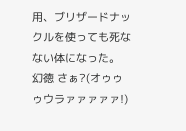用、ブリザードナックルを使っても死なない体になった。
幻徳 さぁ?(オゥゥゥウラァァァァァ!)